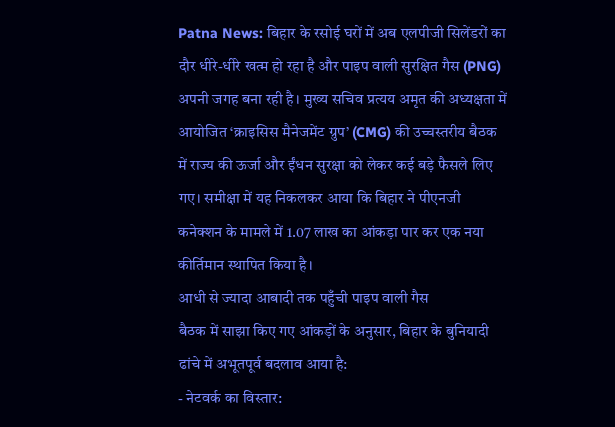Patna News: बिहार के रसोई घरों में अब एलपीजी सिलेंडरों का दौर धीरे-धीरे खत्म हो रहा है और पाइप वाली सुरक्षित गैस (PNG) अपनी जगह बना रही है। मुख्य सचिव प्रत्यय अमृत की अध्यक्षता में आयोजित ‘क्राइसिस मैनेजमेंट ग्रुप’ (CMG) की उच्चस्तरीय बैठक में राज्य की ऊर्जा और ईंधन सुरक्षा को लेकर कई बड़े फैसले लिए गए। समीक्षा में यह निकलकर आया कि बिहार ने पीएनजी कनेक्शन के मामले में 1.07 लाख का आंकड़ा पार कर एक नया कीर्तिमान स्थापित किया है।
आधी से ज्यादा आबादी तक पहुँची पाइप वाली गैस
बैठक में साझा किए गए आंकड़ों के अनुसार, बिहार के बुनियादी ढांचे में अभूतपूर्व बदलाव आया है:
- नेटवर्क का विस्तार: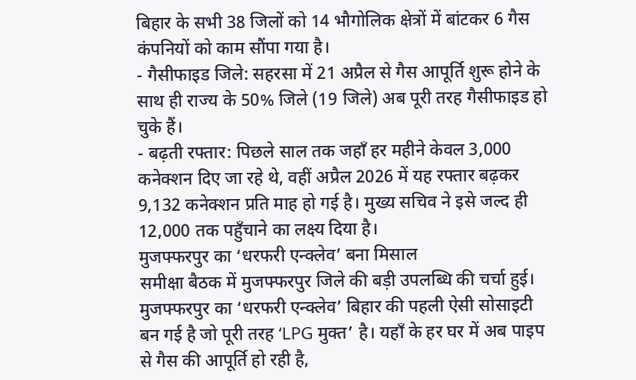बिहार के सभी 38 जिलों को 14 भौगोलिक क्षेत्रों में बांटकर 6 गैस कंपनियों को काम सौंपा गया है।
- गैसीफाइड जिले: सहरसा में 21 अप्रैल से गैस आपूर्ति शुरू होने के साथ ही राज्य के 50% जिले (19 जिले) अब पूरी तरह गैसीफाइड हो चुके हैं।
- बढ़ती रफ्तार: पिछले साल तक जहाँ हर महीने केवल 3,000 कनेक्शन दिए जा रहे थे, वहीं अप्रैल 2026 में यह रफ्तार बढ़कर 9,132 कनेक्शन प्रति माह हो गई है। मुख्य सचिव ने इसे जल्द ही 12,000 तक पहुँचाने का लक्ष्य दिया है।
मुजफ्फरपुर का ‘धरफरी एन्क्लेव’ बना मिसाल
समीक्षा बैठक में मुजफ्फरपुर जिले की बड़ी उपलब्धि की चर्चा हुई। मुजफ्फरपुर का ‘धरफरी एन्क्लेव’ बिहार की पहली ऐसी सोसाइटी बन गई है जो पूरी तरह ‘LPG मुक्त’ है। यहाँ के हर घर में अब पाइप से गैस की आपूर्ति हो रही है,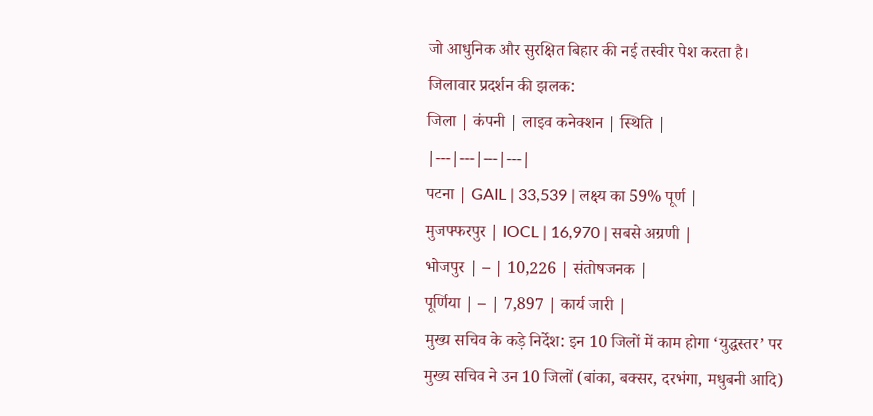जो आधुनिक और सुरक्षित बिहार की नई तस्वीर पेश करता है।
जिलावार प्रदर्शन की झलक:
जिला | कंपनी | लाइव कनेक्शन | स्थिति |
|---|---|---|---|
पटना | GAIL | 33,539 | लक्ष्य का 59% पूर्ण |
मुजफ्फरपुर | IOCL | 16,970 | सबसे अग्रणी |
भोजपुर | – | 10,226 | संतोषजनक |
पूर्णिया | – | 7,897 | कार्य जारी |
मुख्य सचिव के कड़े निर्देश: इन 10 जिलों में काम होगा ‘युद्धस्तर’ पर
मुख्य सचिव ने उन 10 जिलों (बांका, बक्सर, दरभंगा, मधुबनी आदि)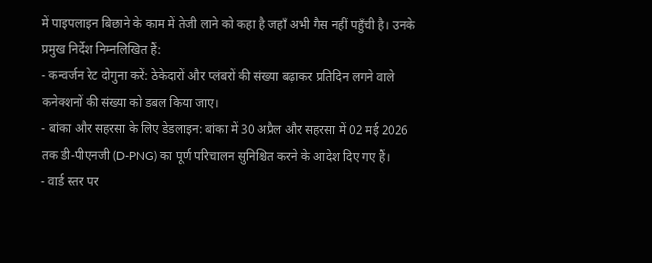में पाइपलाइन बिछाने के काम में तेजी लाने को कहा है जहाँ अभी गैस नहीं पहुँची है। उनके प्रमुख निर्देश निम्नलिखित हैं:
- कन्वर्जन रेट दोगुना करें: ठेकेदारों और प्लंबरों की संख्या बढ़ाकर प्रतिदिन लगने वाले कनेक्शनों की संख्या को डबल किया जाए।
- बांका और सहरसा के लिए डेडलाइन: बांका में 30 अप्रैल और सहरसा में 02 मई 2026 तक डी-पीएनजी (D-PNG) का पूर्ण परिचालन सुनिश्चित करने के आदेश दिए गए हैं।
- वार्ड स्तर पर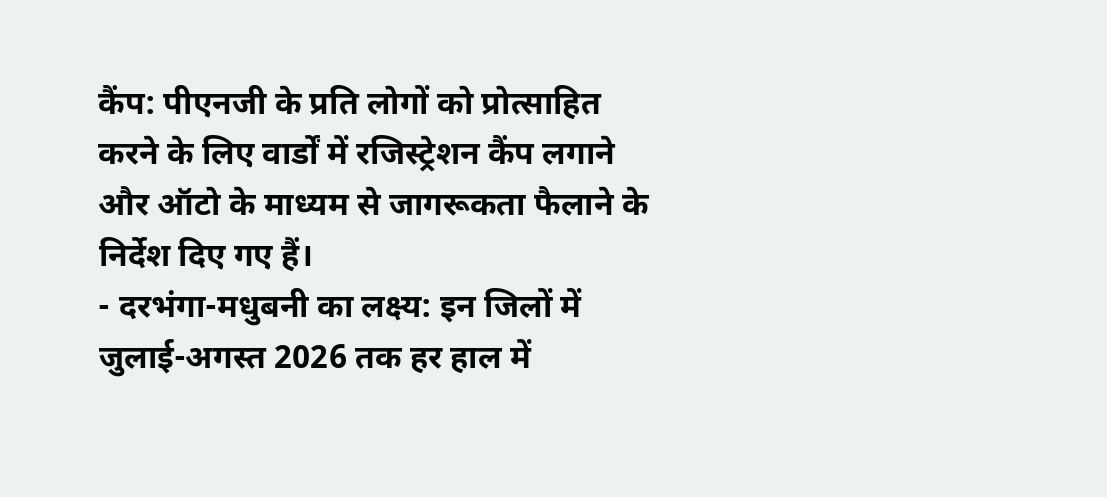कैंप: पीएनजी के प्रति लोगों को प्रोत्साहित करने के लिए वार्डों में रजिस्ट्रेशन कैंप लगाने और ऑटो के माध्यम से जागरूकता फैलाने के निर्देश दिए गए हैं।
- दरभंगा-मधुबनी का लक्ष्य: इन जिलों में जुलाई-अगस्त 2026 तक हर हाल में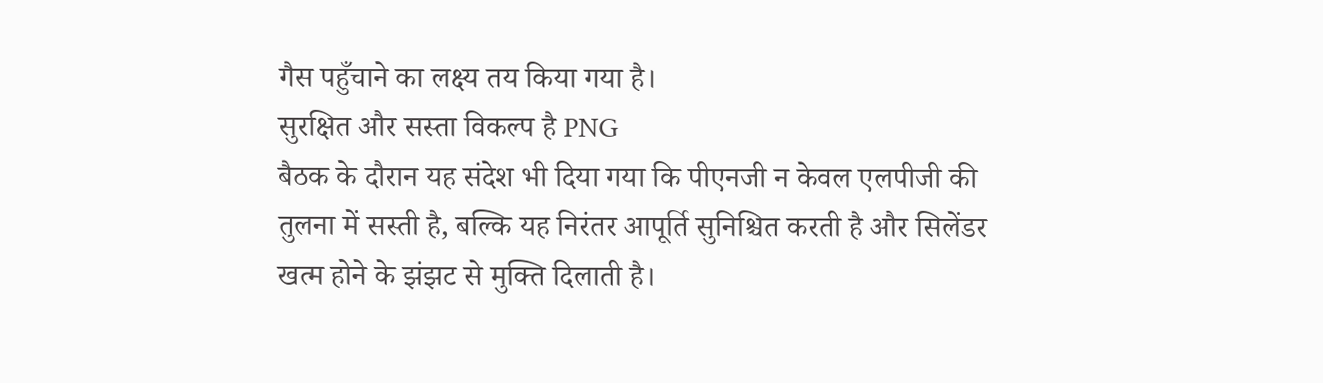गैस पहुँचाने का लक्ष्य तय किया गया है।
सुरक्षित और सस्ता विकल्प है PNG
बैठक के दौरान यह संदेश भी दिया गया कि पीएनजी न केवल एलपीजी की तुलना में सस्ती है, बल्कि यह निरंतर आपूर्ति सुनिश्चित करती है और सिलेंडर खत्म होने के झंझट से मुक्ति दिलाती है।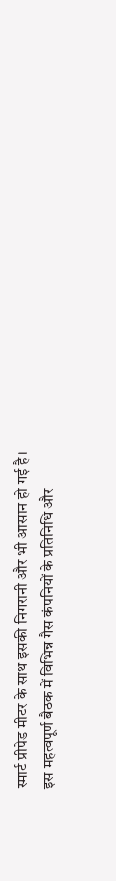स्मार्ट प्रीपेड मीटर के साथ इसकी निगरानी और भी आसान हो गई है।
इस महत्वपूर्ण बैठक में विभिन्न गैस कंपनियों के प्रतिनिधि और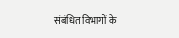संबंधित विभागों के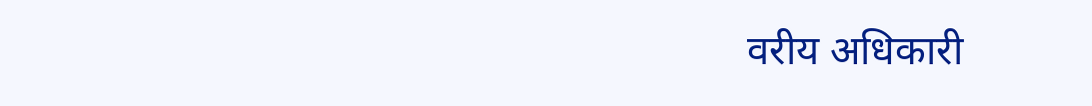वरीय अधिकारी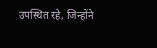उपस्थित रहे, जिन्होंने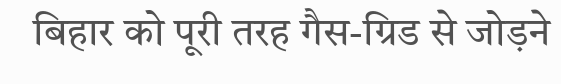बिहार को पूरी तरह गैस-ग्रिड से जोड़ने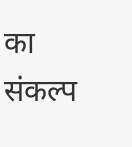का संकल्प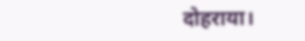दोहराया।